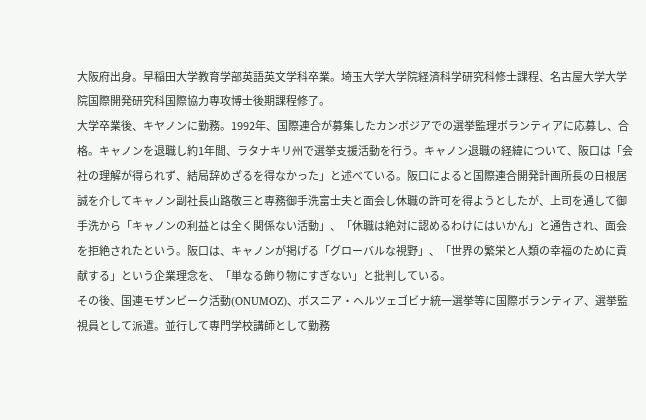大阪府出身。早稲田大学教育学部英語英文学科卒業。埼玉大学大学院経済科学研究科修士課程、名古屋大学大学院国際開発研究科国際協力専攻博士後期課程修了。
大学卒業後、キヤノンに勤務。1992年、国際連合が募集したカンボジアでの選挙監理ボランティアに応募し、合格。キャノンを退職し約1年間、ラタナキリ州で選挙支援活動を行う。キャノン退職の経緯について、阪口は「会社の理解が得られず、結局辞めざるを得なかった」と述べている。阪口によると国際連合開発計画所長の日根居誠を介してキャノン副社長山路敬三と専務御手洗富士夫と面会し休職の許可を得ようとしたが、上司を通して御手洗から「キャノンの利益とは全く関係ない活動」、「休職は絶対に認めるわけにはいかん」と通告され、面会を拒絶されたという。阪口は、キャノンが掲げる「グローバルな視野」、「世界の繁栄と人類の幸福のために貢献する」という企業理念を、「単なる飾り物にすぎない」と批判している。
その後、国連モザンビーク活動(ONUMOZ)、ボスニア・ヘルツェゴビナ統一選挙等に国際ボランティア、選挙監視員として派遣。並行して専門学校講師として勤務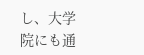し、大学院にも通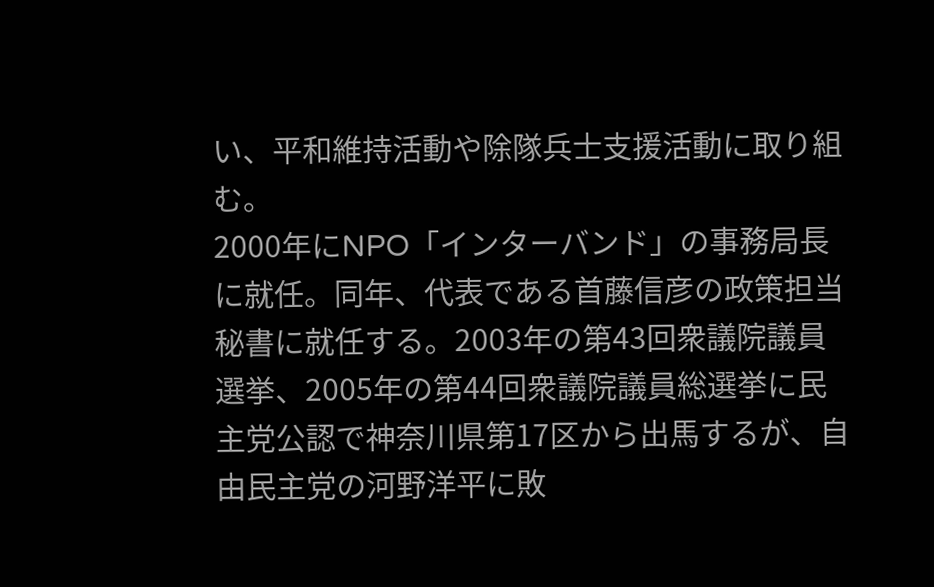い、平和維持活動や除隊兵士支援活動に取り組む。
2000年にNPO「インターバンド」の事務局長に就任。同年、代表である首藤信彦の政策担当秘書に就任する。2003年の第43回衆議院議員選挙、2005年の第44回衆議院議員総選挙に民主党公認で神奈川県第17区から出馬するが、自由民主党の河野洋平に敗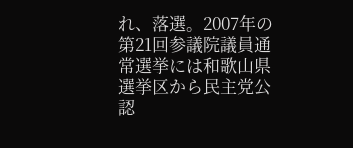れ、落選。2007年の第21回参議院議員通常選挙には和歌山県選挙区から民主党公認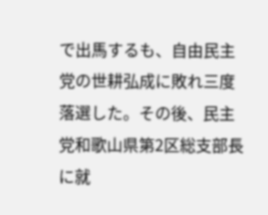で出馬するも、自由民主党の世耕弘成に敗れ三度落選した。その後、民主党和歌山県第2区総支部長に就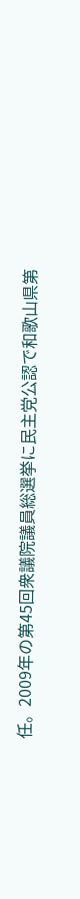任。2009年の第45回衆議院議員総選挙に民主党公認で和歌山県第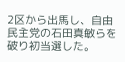2区から出馬し、自由民主党の石田真敏らを破り初当選した。